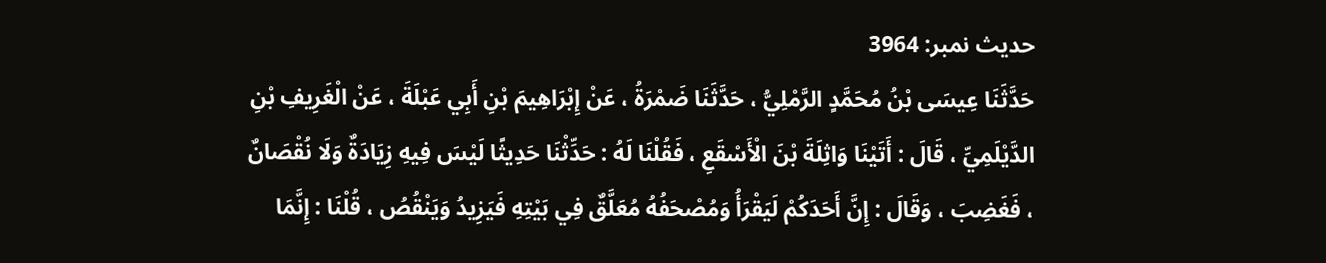حدیث نمبر: 3964
حَدَّثَنَا عِيسَى بْنُ مُحَمَّدٍ الرَّمْلِيُّ ، حَدَّثَنَا ضَمْرَةُ ، عَنْ إِبْرَاهِيمَ بْنِ أَبِي عَبْلَةَ ، عَنْ الْغَرِيفِ بْنِ الدَّيْلَمِيِّ ، قَالَ : أَتَيْنَا وَاثِلَةَ بْنَ الْأَسْقَعِ ، فَقُلْنَا لَهُ : حَدِّثْنَا حَدِيثًا لَيْسَ فِيهِ زِيَادَةٌ وَلَا نُقْصَانٌ ، فَغَضِبَ ، وَقَالَ : إِنَّ أَحَدَكُمْ لَيَقْرَأُ وَمُصْحَفُهُ مُعَلَّقٌ فِي بَيْتِهِ فَيَزِيدُ وَيَنْقُصُ ، قُلْنَا : إِنَّمَا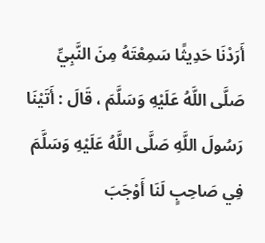أَرَدْنَا حَدِيثًا سَمِعْتَهُ مِنَ النَّبِيِّ صَلَّى اللَّهُ عَلَيْهِ وَسَلَّمَ ، قَالَ : أَتَيْنَا رَسُولَ اللَّهِ صَلَّى اللَّهُ عَلَيْهِ وَسَلَّمَ فِي صَاحِبٍ لَنَا أَوْجَبَ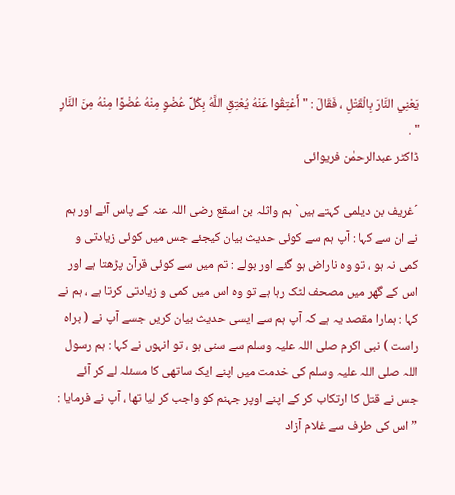يَعْنِي النَّارَ بِالْقَتْلِ ، فَقَالَ : " أَعْتِقُوا عَنْهُ يُعْتِقِ اللَّهُ بِكُلِّ عُضْوٍ مِنْهُ عُضْوًا مِنْهُ مِنَ النَّارِ " .
ڈاکٹر عبدالرحمٰن فریوائی

´غریف بن دیلمی کہتے ہیں` ہم واثلہ بن اسقع رضی اللہ عنہ کے پاس آئے اور ہم نے ان سے کہا : آپ ہم سے کوئی حدیث بیان کیجئے جس میں کوئی زیادتی و کمی نہ ہو ، تو وہ ناراض ہو گئے اور بولے : تم میں سے کوئی قرآن پڑھتا ہے اور اس کے گھر میں مصحف لٹک رہا ہے تو وہ اس میں کمی و زیادتی کرتا ہے ، ہم نے کہا : ہمارا مقصد یہ ہے کہ آپ ہم سے ایسی حدیث بیان کریں جسے آپ نے ( براہ راست ) نبی اکرم صلی اللہ علیہ وسلم سے سنی ہو ، تو انہوں نے کہا : ہم رسول اللہ صلی اللہ علیہ وسلم کی خدمت میں اپنے ایک ساتھی کا مسئلہ لے کر آئے جس نے قتل کا ارتکاب کر کے اپنے اوپر جہنم کو واجب کر لیا تھا ، آپ نے فرمایا : ” اس کی طرف سے غلام آزاد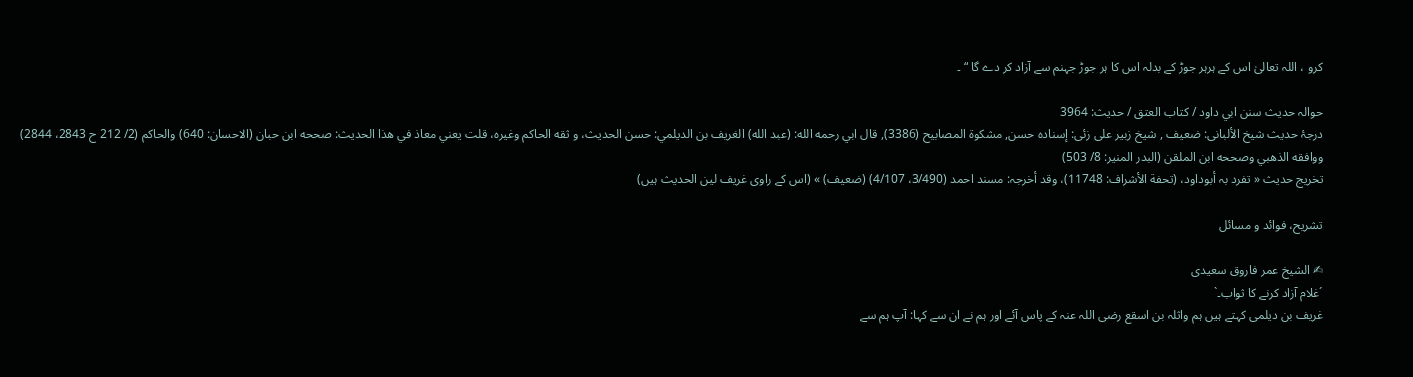کرو ، اللہ تعالیٰ اس کے ہرہر جوڑ کے بدلہ اس کا ہر جوڑ جہنم سے آزاد کر دے گا “ ۔

حوالہ حدیث سنن ابي داود / كتاب العتق / حدیث: 3964
درجۂ حدیث شیخ الألبانی: ضعيف , شیخ زبیر علی زئی: إسناده حسن, مشكوة المصابيح (3386), قال ابي رحمه الله: (عبد الله) الغريف بن الديلمي: حسن الحديث، و ثقه الحاكم وغيره، قلت يعني معاذ في ھذا الحديث: صححه ابن حبان (الاحسان: 640) والحاكم (2/ 212 ح 2843، 2844) ووافقه الذهبي وصححه ابن الملقن (البدر المنير: 8/ 503)
تخریج حدیث « تفرد بہ أبوداود، (تحفة الأشراف: 11748)، وقد أخرجہ: مسند احمد (3/490، 4/107) (ضعیف) » (اس کے راوی غریف لین الحدیث ہیں)

تشریح، فوائد و مسائل

✍ الشیخ عمر فاروق سعیدی
´غلام آزاد کرنے کا ثواب۔`
غریف بن دیلمی کہتے ہیں ہم واثلہ بن اسقع رضی اللہ عنہ کے پاس آئے اور ہم نے ان سے کہا: آپ ہم سے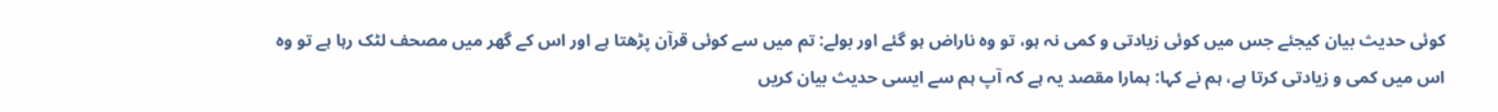کوئی حدیث بیان کیجئے جس میں کوئی زیادتی و کمی نہ ہو، تو وہ ناراض ہو گئے اور بولے: تم میں سے کوئی قرآن پڑھتا ہے اور اس کے گھر میں مصحف لٹک رہا ہے تو وہ اس میں کمی و زیادتی کرتا ہے، ہم نے کہا: ہمارا مقصد یہ ہے کہ آپ ہم سے ایسی حدیث بیان کریں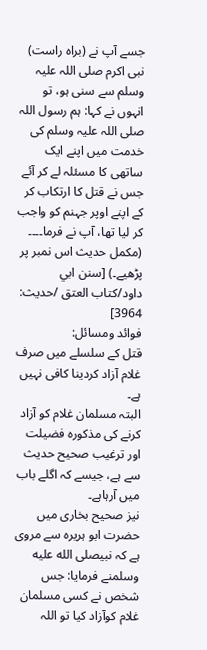جسے آپ نے (براہ راست) نبی اکرم صلی اللہ علیہ وسلم سے سنی ہو، تو انہوں نے کہا: ہم رسول اللہ صلی اللہ علیہ وسلم کی خدمت میں اپنے ایک ساتھی کا مسئلہ لے کر آئے جس نے قتل کا ارتکاب کر کے اپنے اوپر جہنم کو واجب کر لیا تھا، آپ نے فرما۔۔۔۔ (مکمل حدیث اس نمبر پر پڑھیے۔) [سنن ابي داود/كتاب العتق /حدیث: 3964]
فوائد ومسائل:
قتل کے سلسلے میں صرف غلام آزاد کردینا کافی نہیں ہے۔
البتہ مسلمان غلام کو آزاد کرنے کی مذکورہ فضیلت اور ترغیب صحیح حدیث سے ہے، جیسے کہ اگلے باب میں آرہاہے۔
نیز صحیح بخاری میں حضرت ابو ہریرہ سے مروی ہے کہ نبیصلى الله عليه وسلمنے فرمایا: جس شخص نے کسی مسلمان غلام کوآزاد کیا تو اللہ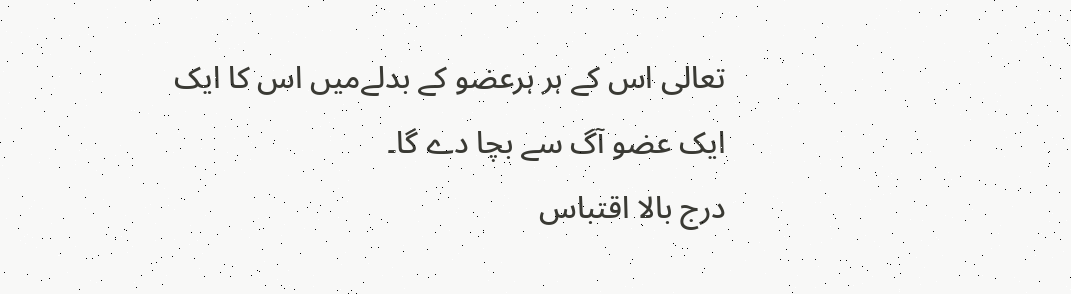تعالی اس کے ہر ہرعضو کے بدلےمیں اس کا ایک ایک عضو آگ سے بچا دے گا۔
درج بالا اقتباس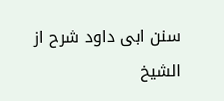سنن ابی داود شرح از الشیخ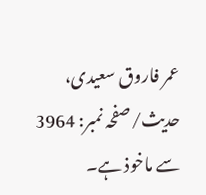عمر فاروق سعیدی، حدیث/صفحہ نمبر: 3964 سے ماخوذ ہے۔